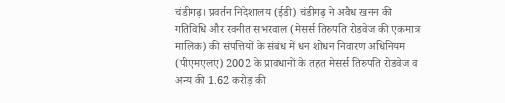चंडीगढ़। प्रवर्तन निदेशालय (ईडी) चंडीगढ़ ने अवैध खनन की गतिविधि और रवनीत सभरवाल (मेसर्स तिरुपति रोडवेज की एकमात्र मालिक) की संपत्तियों के संबंध में धन शोधन निवारण अधिनियम (पीएमएलए) 2002 के प्रावधानों के तहत मेसर्स तिरुपति रोडवेज व अन्य की 1.62 करोड़ की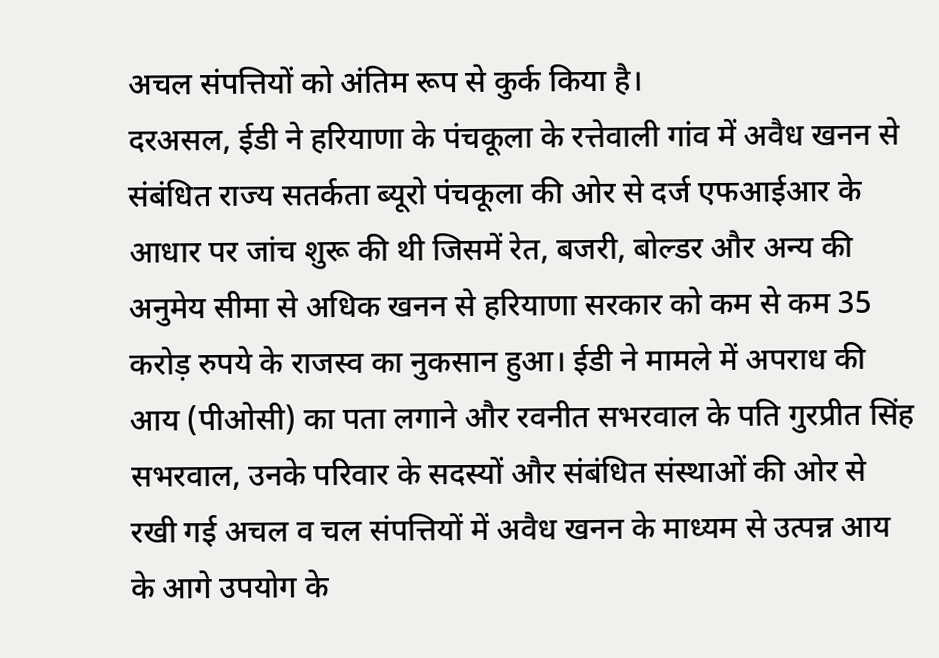अचल संपत्तियों को अंतिम रूप से कुर्क किया है।
दरअसल, ईडी ने हरियाणा के पंचकूला के रत्तेवाली गांव में अवैध खनन से संबंधित राज्य सतर्कता ब्यूरो पंचकूला की ओर से दर्ज एफआईआर के आधार पर जांच शुरू की थी जिसमें रेत, बजरी, बोल्डर और अन्य की अनुमेय सीमा से अधिक खनन से हरियाणा सरकार को कम से कम 35 करोड़ रुपये के राजस्व का नुकसान हुआ। ईडी ने मामले में अपराध की आय (पीओसी) का पता लगाने और रवनीत सभरवाल के पति गुरप्रीत सिंह सभरवाल, उनके परिवार के सदस्यों और संबंधित संस्थाओं की ओर से रखी गई अचल व चल संपत्तियों में अवैध खनन के माध्यम से उत्पन्न आय के आगे उपयोग के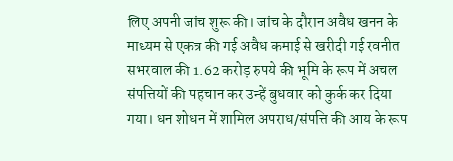लिए अपनी जांच शुरू की। जांच के दौरान अवैध खनन के माध्यम से एकत्र की गई अवैध कमाई से खरीदी गई रवनीत सभरवाल की 1.62 करोड़ रुपये की भूमि के रूप में अचल संपत्तियों की पहचान कर उन्हें बुधवार को कुर्क कर दिया गया। धन शोधन में शामिल अपराध/संपत्ति की आय के रूप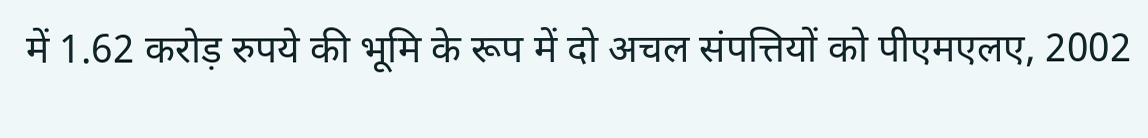में 1.62 करोड़ रुपये की भूमि के रूप में दो अचल संपत्तियों को पीएमएलए, 2002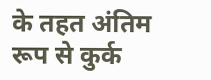के तहत अंतिम रूप से कुर्क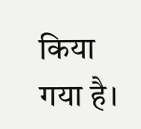किया गया है।